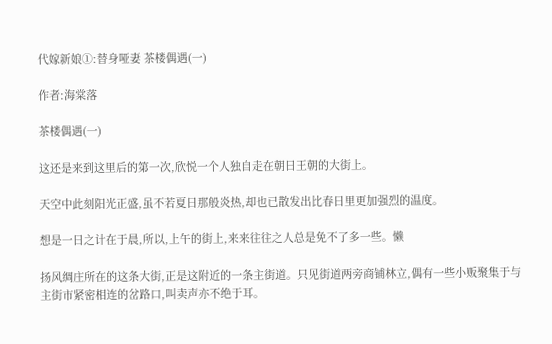代嫁新娘①:替身哑妻 茶楼偶遇(一)

作者:海棠落

茶楼偶遇(一)

这还是来到这里后的第一次,欣悦一个人独自走在朝日王朝的大街上。

天空中此刻阳光正盛,虽不若夏日那般炎热,却也已散发出比春日里更加强烈的温度。

想是一日之计在于晨,所以,上午的街上,来来往往之人总是免不了多一些。懒

扬风绸庄所在的这条大街,正是这附近的一条主街道。只见街道两旁商铺林立,偶有一些小贩聚集于与主街市紧密相连的岔路口,叫卖声亦不绝于耳。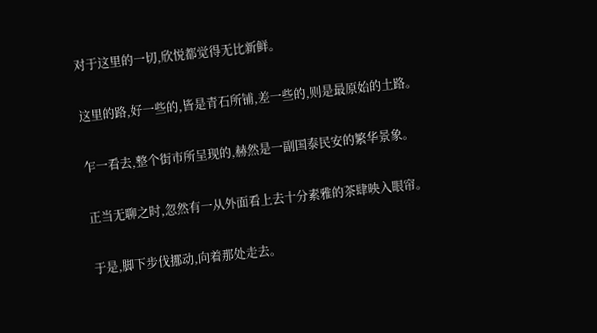对于这里的一切,欣悦都觉得无比新鲜。

这里的路,好一些的,皆是青石所铺,差一些的,则是最原始的土路。

乍一看去,整个街市所呈现的,赫然是一副国泰民安的繁华景象。

正当无聊之时,忽然有一从外面看上去十分素雅的茶肆映入眼帘。

于是,脚下步伐挪动,向着那处走去。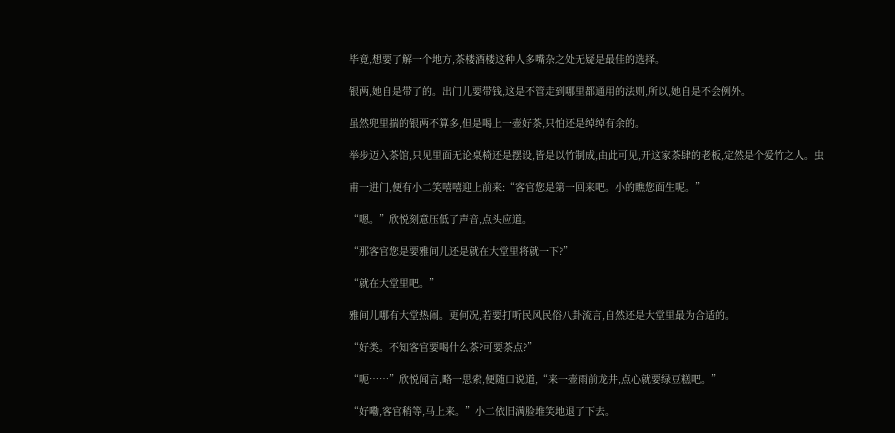毕竟,想要了解一个地方,茶楼酒楼这种人多嘴杂之处无疑是最佳的选择。

银两,她自是带了的。出门儿要带钱,这是不管走到哪里都通用的法则,所以,她自是不会例外。

虽然兜里揣的银两不算多,但是喝上一壶好茶,只怕还是绰绰有余的。

举步迈入茶馆,只见里面无论桌椅还是摆设,皆是以竹制成,由此可见,开这家茶肆的老板,定然是个爱竹之人。虫

甫一进门,便有小二笑嘻嘻迎上前来:“客官您是第一回来吧。小的瞧您面生呢。”

“嗯。”欣悦刻意压低了声音,点头应道。

“那客官您是要雅间儿还是就在大堂里将就一下?”

“就在大堂里吧。”

雅间儿哪有大堂热闹。更何况,若要打听民风民俗八卦流言,自然还是大堂里最为合适的。

“好类。不知客官要喝什么茶?可要茶点?”

“呃……”欣悦闻言,略一思索,便随口说道,“来一壶雨前龙井,点心就要绿豆糕吧。”

“好嘞,客官稍等,马上来。”小二依旧满脸堆笑地退了下去。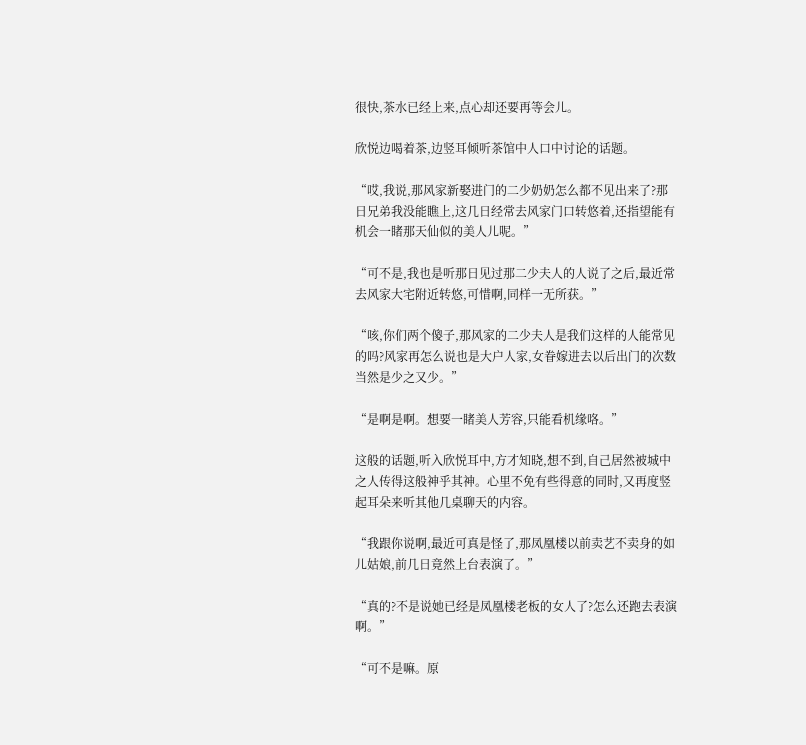很快,茶水已经上来,点心却还要再等会儿。

欣悦边喝着茶,边竖耳倾听茶馆中人口中讨论的话题。

“哎,我说,那风家新娶进门的二少奶奶怎么都不见出来了?那日兄弟我没能瞧上,这几日经常去风家门口转悠着,还指望能有机会一睹那天仙似的美人儿呢。”

“可不是,我也是听那日见过那二少夫人的人说了之后,最近常去风家大宅附近转悠,可惜啊,同样一无所获。”

“咳,你们两个傻子,那风家的二少夫人是我们这样的人能常见的吗?风家再怎么说也是大户人家,女眷嫁进去以后出门的次数当然是少之又少。”

“是啊是啊。想要一睹美人芳容,只能看机缘咯。”

这般的话题,听入欣悦耳中,方才知晓,想不到,自己居然被城中之人传得这般神乎其神。心里不免有些得意的同时,又再度竖起耳朵来听其他几桌聊天的内容。

“我跟你说啊,最近可真是怪了,那凤凰楼以前卖艺不卖身的如儿姑娘,前几日竟然上台表演了。”

“真的?不是说她已经是凤凰楼老板的女人了?怎么还跑去表演啊。”

“可不是嘛。原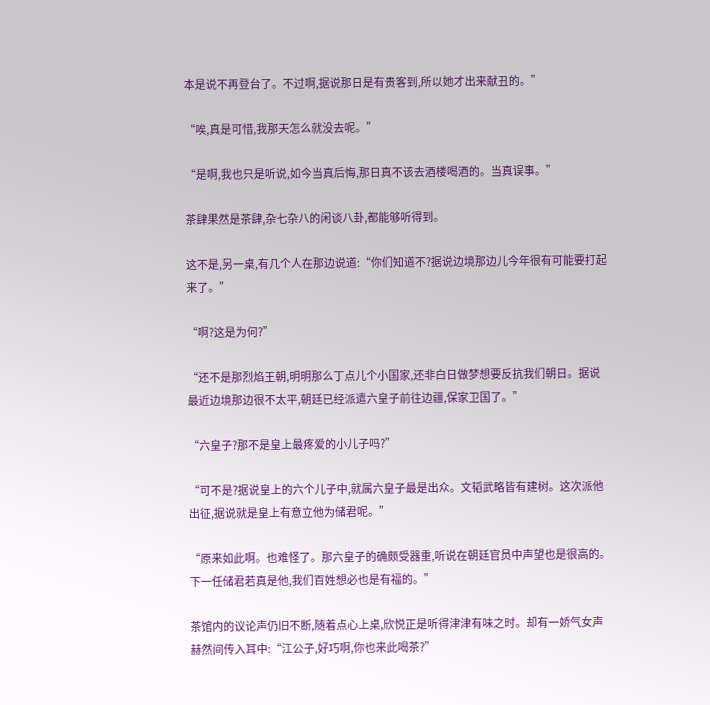本是说不再登台了。不过啊,据说那日是有贵客到,所以她才出来献丑的。”

“唉,真是可惜,我那天怎么就没去呢。”

“是啊,我也只是听说,如今当真后悔,那日真不该去酒楼喝酒的。当真误事。”

茶肆果然是茶肆,杂七杂八的闲谈八卦,都能够听得到。

这不是,另一桌,有几个人在那边说道:“你们知道不?据说边境那边儿今年很有可能要打起来了。”

“啊?这是为何?”

“还不是那烈焰王朝,明明那么丁点儿个小国家,还非白日做梦想要反抗我们朝日。据说最近边境那边很不太平,朝廷已经派遣六皇子前往边疆,保家卫国了。”

“六皇子?那不是皇上最疼爱的小儿子吗?”

“可不是?据说皇上的六个儿子中,就属六皇子最是出众。文韬武略皆有建树。这次派他出征,据说就是皇上有意立他为储君呢。”

“原来如此啊。也难怪了。那六皇子的确颇受器重,听说在朝廷官员中声望也是很高的。下一任储君若真是他,我们百姓想必也是有福的。”

茶馆内的议论声仍旧不断,随着点心上桌,欣悦正是听得津津有味之时。却有一娇气女声赫然间传入耳中:“江公子,好巧啊,你也来此喝茶?”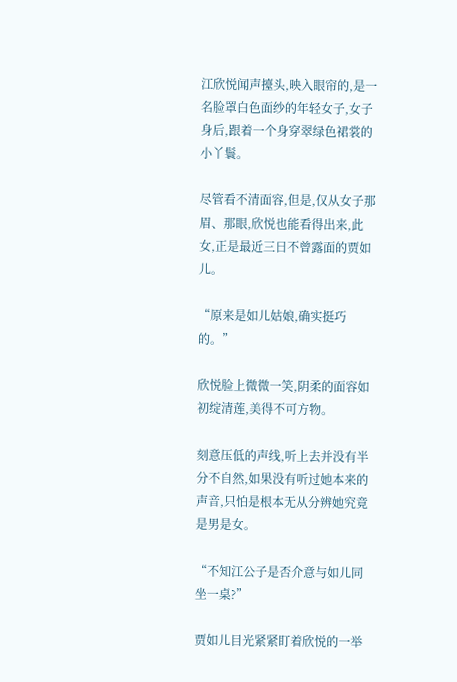江欣悦闻声擡头,映入眼帘的,是一名脸罩白色面纱的年轻女子,女子身后,跟着一个身穿翠绿色裙裳的小丫鬟。

尽管看不清面容,但是,仅从女子那眉、那眼,欣悦也能看得出来,此女,正是最近三日不曾露面的贾如儿。

“原来是如儿姑娘,确实挺巧的。”

欣悦脸上微微一笑,阴柔的面容如初绽清莲,美得不可方物。

刻意压低的声线,听上去并没有半分不自然,如果没有听过她本来的声音,只怕是根本无从分辨她究竟是男是女。

“不知江公子是否介意与如儿同坐一桌?”

贾如儿目光紧紧盯着欣悦的一举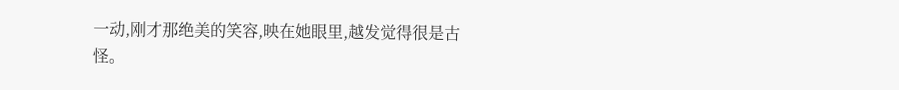一动,刚才那绝美的笑容,映在她眼里,越发觉得很是古怪。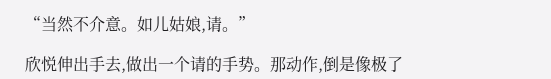“当然不介意。如儿姑娘,请。”

欣悦伸出手去,做出一个请的手势。那动作,倒是像极了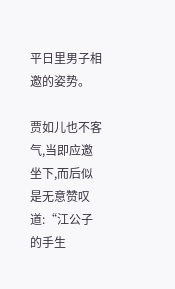平日里男子相邀的姿势。

贾如儿也不客气,当即应邀坐下,而后似是无意赞叹道:“江公子的手生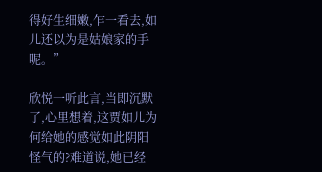得好生细嫩,乍一看去,如儿还以为是姑娘家的手呢。”

欣悦一听此言,当即沉默了,心里想着,这贾如儿为何给她的感觉如此阴阳怪气的?难道说,她已经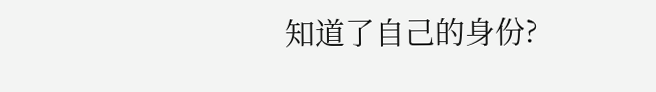知道了自己的身份?